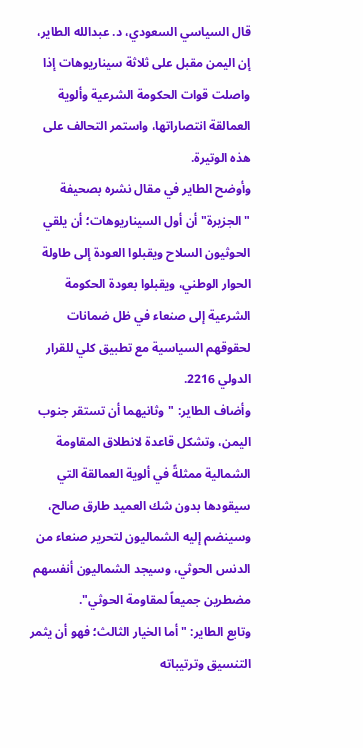قال السياسي السعودي، د. عبدالله الطاير، إن اليمن مقبل على ثلاثة سيناريوهات إذا واصلت قوات الحكومة الشرعية وألوية العمالقة انتصاراتها، واستمر التحالف على هذه الوتيرة.
وأوضح الطاير في مقال نشره بصحيفة "الجزيرة" أن أول السيناريوهات؛ أن يلقي الحوثيون السلاح ويقبلوا العودة إلى طاولة الحوار الوطني، ويقبلوا بعودة الحكومة الشرعية إلى صنعاء في ظل ضمانات لحقوقهم السياسية مع تطبيق كلي للقرار الدولي 2216.
وأضاف الطاير: "وثانيهما أن تستقر جنوب اليمن، وتشكل قاعدة لانطلاق المقاومة الشمالية ممثلةً في ألوية العمالقة التي سيقودها بدون شك العميد طارق صالح، وسينضم إليه الشماليون لتحرير صنعاء من الدنس الحوثي، وسيجد الشماليون أنفسهم مضطرين جميعاً لمقاومة الحوثي".
وتابع الطاير: "أما الخيار الثالث؛ فهو أن يثمر التنسيق وترتيباته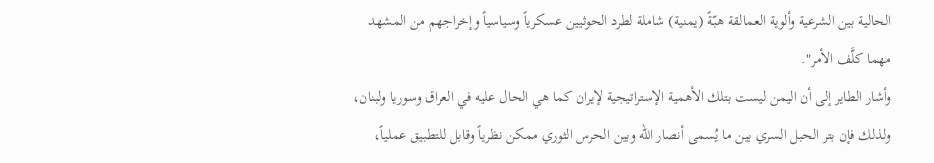الحالية بين الشرعية وألوية العمالقة هبّةً (يمنية) شاملة لطرد الحوثيين عسكرياً وسياسياً وإخراجهم من المشهد مهما كلَّف الأمر".
وأشار الطاير إلى أن اليمن ليست بتلك الأهمية الإستراتيجية لإيران كما هي الحال عليه في العراق وسوريا ولبنان، ولذلك فإن بتر الحبل السري بين ما يُسمى أنصار الله وبين الحرس الثوري ممكن نظرياً وقابل للتطبيق عملياً،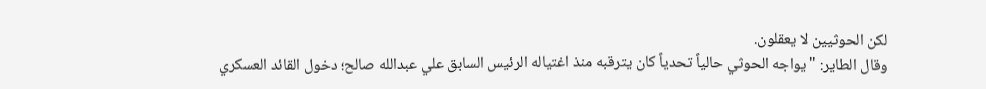لكن الحوثيين لا يعقلون.
وقال الطاير: "يواجه الحوثي حالياً تحدياً كان يترقبه منذ اغتياله الرئيس السابق علي عبدالله صالح؛ دخول القائد العسكري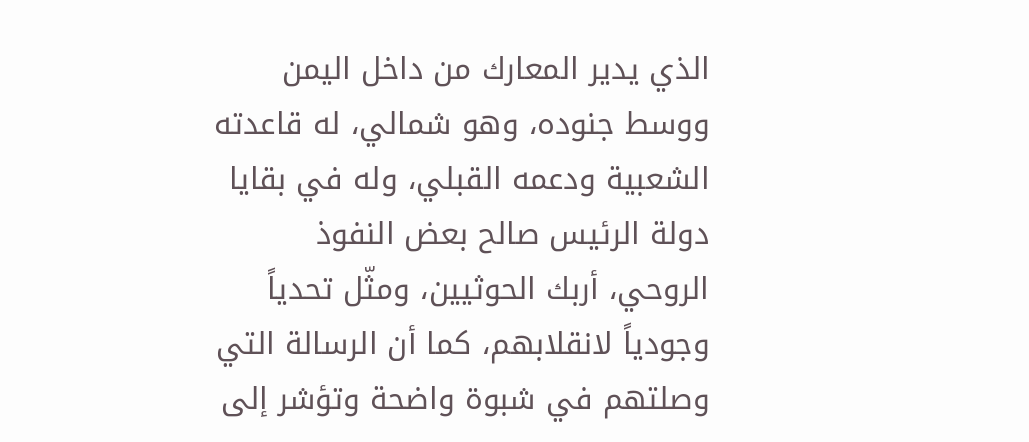الذي يدير المعارك من داخل اليمن ووسط جنوده، وهو شمالي، له قاعدته الشعبية ودعمه القبلي، وله في بقايا دولة الرئيس صالح بعض النفوذ الروحي، أربك الحوثيين، ومثّل تحدياً وجودياً لانقلابهم، كما أن الرسالة التي وصلتهم في شبوة واضحة وتؤشر إلى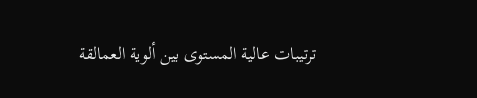ترتيبات عالية المستوى بين ألوية العمالقة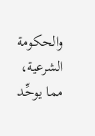والحكومة الشرعية، مما يوحِّد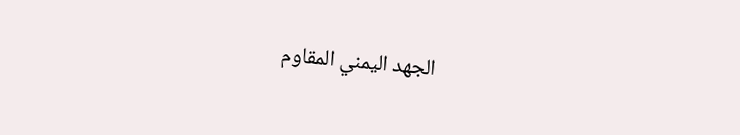الجهد اليمني المقاوم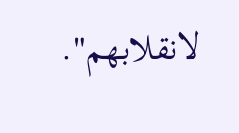لانقلابهم".